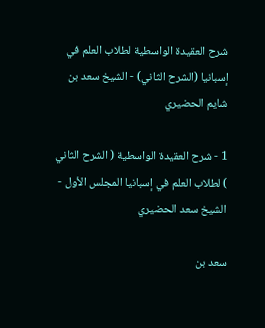شرح العقيدة الواسطية لطلاب العلم في إسبانيا (الشرح الثاني) - الشيخ سعد بن شايم الحضيري

1 - شرح العقيدة الواسطية ( الشرح الثاني ) لطلاب العلم في إسبانيا المجلس الأول - الشيخ سعد الحضيري

سعد بن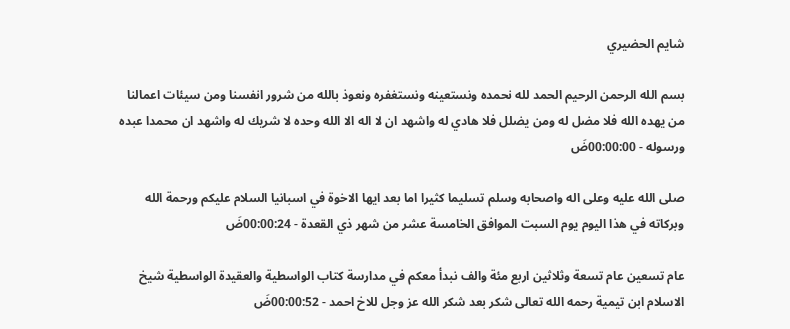شايم الحضيري

بسم الله الرحمن الرحيم الحمد لله نحمده ونستعينه ونستغفره ونعوذ بالله من شرور انفسنا ومن سيئات اعمالنا من يهده الله فلا مضل له ومن يضلل فلا هادي له واشهد ان لا اله الا الله وحده لا شريك له واشهد ان محمدا عبده ورسوله - 00:00:00ضَ

صلى الله عليه وعلى اله واصحابه وسلم تسليما كثيرا اما بعد ايها الاخوة في اسبانيا السلام عليكم ورحمة الله وبركاته في هذا اليوم يوم السبت الموافق الخامسة عشر من شهر ذي القعدة - 00:00:24ضَ

عام تسعين عام تسعة وثلاثين اربع مئة والف نبدأ معكم في مدارسة كتاب الواسطية والعقيدة الواسطية شيخ الاسلام ابن تيمية رحمه الله تعالى شكر بعد شكر الله عز وجل للاخ احمد - 00:00:52ضَ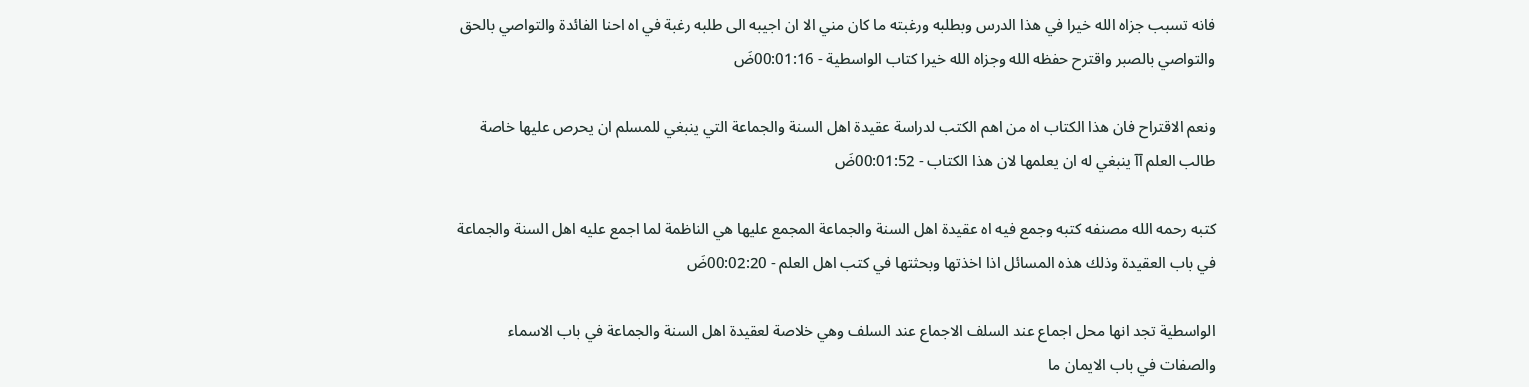فانه تسبب جزاه الله خيرا في هذا الدرس وبطلبه ورغبته ما كان مني الا ان اجيبه الى طلبه رغبة في اه احنا الفائدة والتواصي بالحق والتواصي بالصبر واقترح حفظه الله وجزاه الله خيرا كتاب الواسطية - 00:01:16ضَ

ونعم الاقتراح فان هذا الكتاب اه من اهم الكتب لدراسة عقيدة اهل السنة والجماعة التي ينبغي للمسلم ان يحرص عليها خاصة طالب العلم آآ ينبغي له ان يعلمها لان هذا الكتاب - 00:01:52ضَ

كتبه رحمه الله مصنفه كتبه وجمع فيه اه عقيدة اهل السنة والجماعة المجمع عليها هي الناظمة لما اجمع عليه اهل السنة والجماعة في باب العقيدة وذلك هذه المسائل اذا اخذتها وبحثتها في كتب اهل العلم - 00:02:20ضَ

الواسطية تجد انها محل اجماع عند السلف الاجماع عند السلف وهي خلاصة لعقيدة اهل السنة والجماعة في باب الاسماء والصفات في باب الايمان ما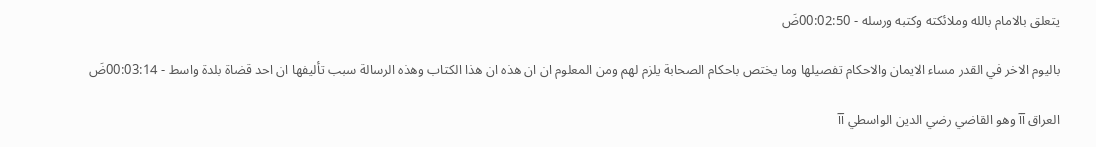يتعلق بالامام بالله وملائكته وكتبه ورسله - 00:02:50ضَ

باليوم الاخر في القدر مساء الايمان والاحكام تفصيلها وما يختص باحكام الصحابة يلزم لهم ومن المعلوم ان ان هذه ان هذا الكتاب وهذه الرسالة سبب تأليفها ان احد قضاة بلدة واسط - 00:03:14ضَ

العراق آآ وهو القاضي رضي الدين الواسطي آآ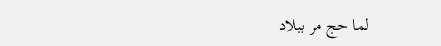لما حج مر ببلاد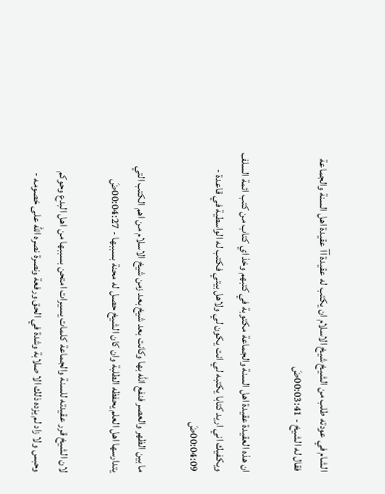الشام في عودته طلب من الشيخ شيخ الاسلام ان يكتب له عقيدة آآ عقيدة اهل السنة والجماعة فقال له الشيخ - 00:03:41ضَ

ان هذه العقيدة عقيدة اهل السنة والجماعة مكتوبة في كتبهم وخذ اي كتاب من كتب ائمة السلف ويكفيك اني اريد كتابا يكتبه لي انت يكون لي ولاهل بيتي فكتب له الواسطية في قاعدة - 00:04:09ضَ

ما بين الظهر والعصر فنفع الله بها وكانت بعد شيخ بعد زمن شيخ الاسلام من اهم الكتب التي يتدارسها اهل العلم يحفظه الطلبة وان كان الشيخ حصل له محنة بسببها - 00:04:27ضَ

لان الشيخ قرر عقيدته للسنة والجماعة كلمات يسيرات امتحن بسببها من اهل البدع وحوكم وحبس ولا زاد لم يزده ذلك الا صلابة وشدة في الحق ورفعة ونصرة نصره الله على خصومه -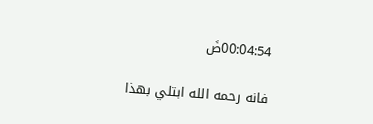00:04:54ضَ

فانه رحمه الله ابتلي بهذا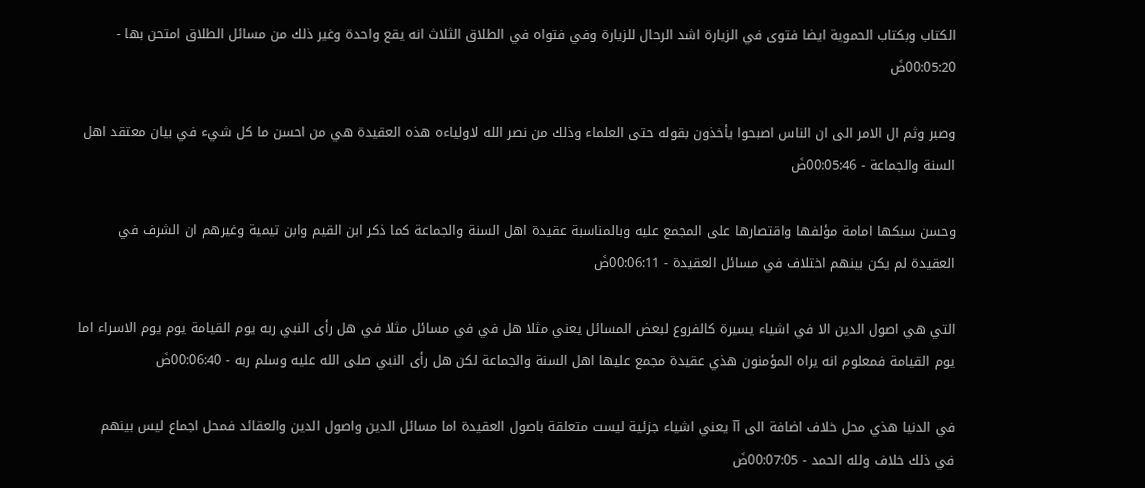الكتاب وبكتاب الحموية ايضا فتوى في الزيارة اشد الرحال للزيارة وفي فتواه في الطلاق الثلاث انه يقع واحدة وغير ذلك من مسائل الطلاق امتحن بها - 00:05:20ضَ

وصبر وثم ال الامر الى ان الناس اصبحوا يأخذون بقوله حتى العلماء وذلك من نصر الله لاولياءه هذه العقيدة هي من احسن ما كل شيء في بيان معتقد اهل السنة والجماعة - 00:05:46ضَ

وحسن سبكها امامة مؤلفها واقتصارها على المجمع عليه وبالمناسبة عقيدة اهل السنة والجماعة كما ذكر ابن القيم وابن تيمية وغيرهم ان الشرف في العقيدة لم يكن بينهم اختلاف في مسائل العقيدة - 00:06:11ضَ

التي هي اصول الدين الا في اشياء يسيرة كالفروع لبعض المسائل يعني مثلا هل في في مسائل مثلا في هل رأى النبي ربه يوم القيامة يوم يوم الاسراء اما يوم القيامة فمعلوم انه يراه المؤمنون هذي عقيدة مجمع عليها اهل السنة والجماعة لكن هل رأى النبي صلى الله عليه وسلم ربه - 00:06:40ضَ

في الدنيا هذي محل خلاف اضافة الى آآ يعني اشياء جزئية ليست متعلقة باصول العقيدة اما مسائل الدين واصول الدين والعقائد فمحل اجماع ليس بينهم في ذلك خلاف ولله الحمد - 00:07:05ضَ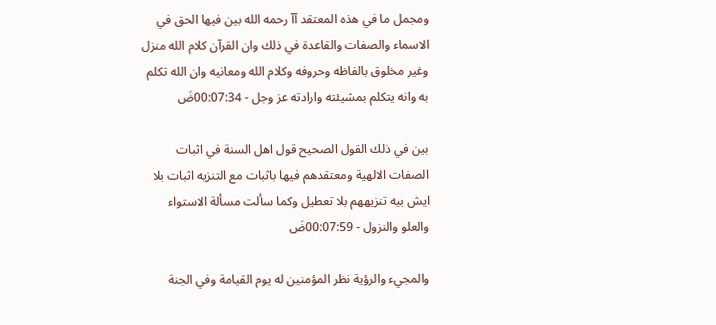ومجمل ما في هذه المعتقد آآ رحمه الله بين فيها الحق في الاسماء والصفات والقاعدة في ذلك وان القرآن كلام الله منزل وغير مخلوق بالفاظه وحروفه وكلام الله ومعانيه وان الله تكلم به وانه يتكلم بمشيئته وارادته عز وجل - 00:07:34ضَ

بين في ذلك القول الصحيح قول اهل السنة في اثبات الصفات الالهية ومعتقدهم فيها باثبات مع التنزيه اثبات بلا ايش بيه تنزيههم بلا تعطيل وكما سألت مسألة الاستواء والعلو والنزول - 00:07:59ضَ

والمجيء والرؤية نظر المؤمنين له يوم القيامة وفي الجنة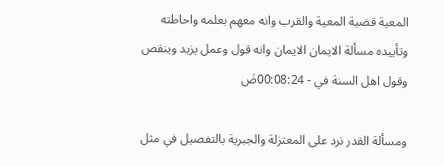المعية قضية المعية والقرب وانه معهم بعلمه واحاطته وتأييده مسألة الايمان الايمان وانه قول وعمل يزيد وينقص وقول اهل السنة في - 00:08:24ضَ

ومسألة القدر نرد على المعتزلة والجبرية بالتفصيل في مثل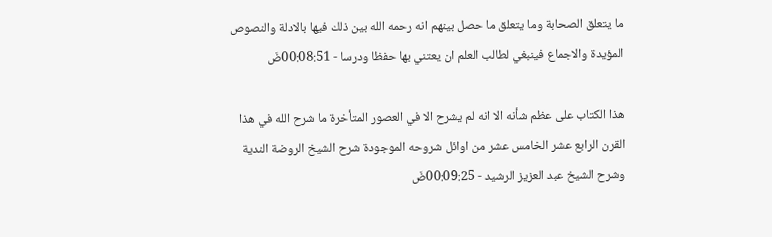ما يتعلق الصحابة وما يتعلق ما حصل بينهم انه رحمه الله بين ذلك فيها بالادلة والنصوص المؤيدة والاجماع فينبغي لطالب العلم ان يعتني بها حفظا ودرسا - 00:08:51ضَ

هذا الكتاب على عظم شأنه الا انه لم يشرح الا في العصور المتأخرة ما شرح الله في هذا القرن الرابع عشر الخامس عشر من اوائل شروحه الموجودة شرح الشيخ الروضة الندية وشرح الشيخ عبد العزيز الرشيد - 00:09:25ضَ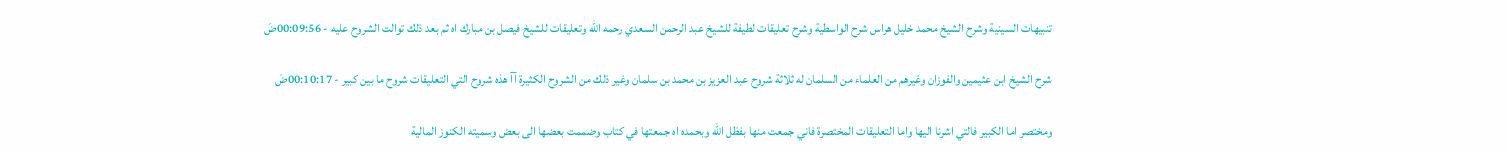تنبيهات السينية وشرح الشيخ محمد خليل هراس شرح الواسطية وشرح تعليقات لطيفة للشيخ عبد الرحمن السعدي رحمه الله وتعليقات للشيخ فيصل بن مبارك اه ثم بعد ذلك توالت الشروح عليه - 00:09:56ضَ

شرح الشيخ ابن عثيمين والفوزان وغيرهم من العلماء من السلمان له ثلاثة شروح عبد العزيز بن محمد بن سلمان وغير ذلك من الشروح الكثيرة آآ هذه شروح التي التعليقات شروح ما بين كبير - 00:10:17ضَ

ومختصر اما الكبير فالتي اشرنا اليها واما التعليقات المختصرة فاني جمعت منها بفظل الله وبحمده اه جمعتها في كتاب وضممت بعضها الى بعض وسميته الكنوز المالية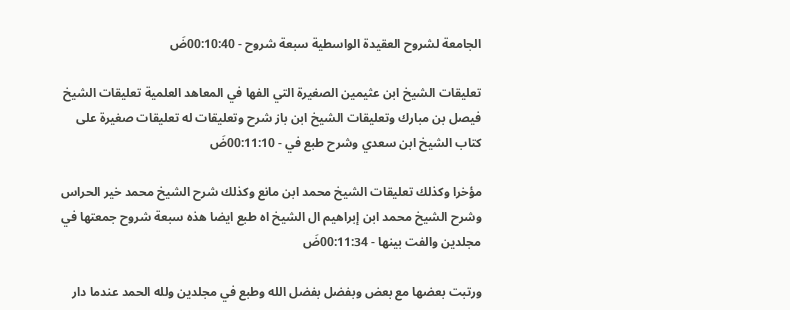الجامعة لشروح العقيدة الواسطية سبعة شروح - 00:10:40ضَ

تعليقات الشيخ ابن عثيمين الصغيرة التي الفها في المعاهد العلمية تعليقات الشيخ فيصل بن مبارك وتعليقات الشيخ ابن باز شرح وتعليقات له تعليقات صغيرة على كتاب الشيخ ابن سعدي وشرح طبع في - 00:11:10ضَ

مؤخرا وكذلك تعليقات الشيخ محمد ابن مانع وكذلك شرح الشيخ محمد خير الحراس وشرح الشيخ محمد ابن إبراهيم ال الشيخ اه طبع ايضا هذه سبعة شروح جمعتها في مجلدين والفت بينها - 00:11:34ضَ

ورتبت بعضها مع بعض وبفضل بفضل الله وطبع في مجلدين ولله الحمد عندما دار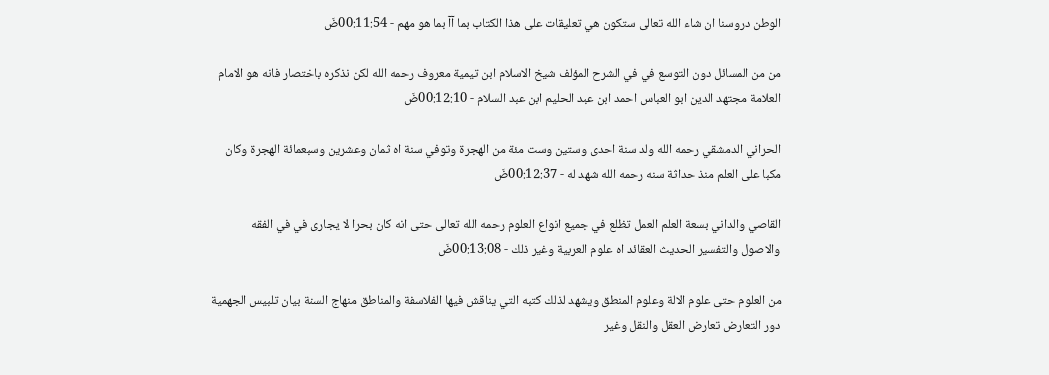الوطن دروسنا ان شاء الله تعالى ستكون هي تعليقات على هذا الكتاب بما آآ بما هو مهم - 00:11:54ضَ

من من المسائل دون التوسع في في الشرح المؤلف شيخ الاسلام ابن تيمية معروف رحمه الله لكن نذكره باختصار فانه هو الامام العلامة مجتهد الدين ابو العباس احمد ابن عبد الحليم ابن عبد السلام - 00:12:10ضَ

الحراني الدمشقي رحمه الله ولد سنة احدى وستين وست مئة من الهجرة وتوفي سنة اه ثمان وعشرين وسبعمائة الهجرة وكان مكبا على العلم منذ حداثة سنه رحمه الله شهد له - 00:12:37ضَ

القاصي والداني بسعة العلم العمل تظلع في جميع انواع العلوم رحمه الله تعالى حتى انه كان بحرا لا يجارى في في الفقه والاصول والتفسير الحديث العقائد اه علوم العربية وغير ذلك - 00:13:08ضَ

من العلوم حتى علوم الالة وعلوم المنطق ويشهد لذلك كتبه التي يناقش فيها الفلاسفة والمناطق منهاج السنة بيان تلبيس الجهمية دور التعارض تعارض العقل والنقل وغير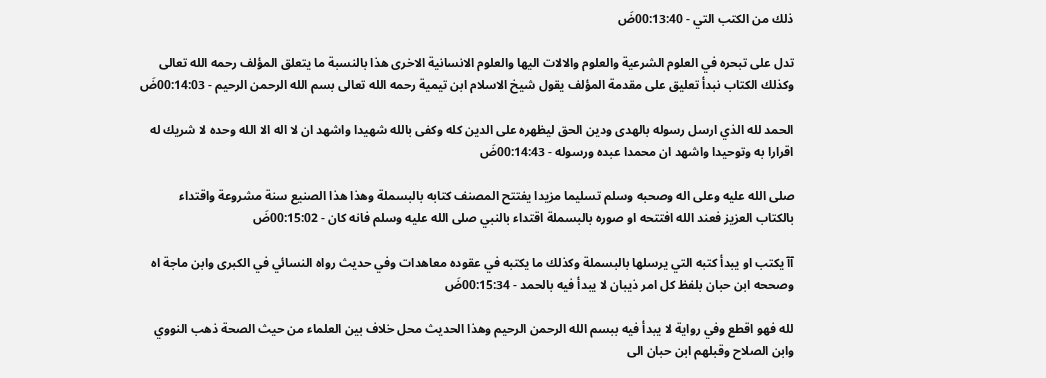ذلك من الكتب التي - 00:13:40ضَ

تدل على تبحره في العلوم الشرعية والعلوم والالات اليها والعلوم الانسانية الاخرى هذا بالنسبة ما يتعلق المؤلف رحمه الله تعالى وكذلك الكتاب نبدأ تعليق على مقدمة المؤلف يقول شيخ الاسلام ابن تيمية رحمه الله تعالى بسم الله الرحمن الرحيم - 00:14:03ضَ

الحمد لله الذي ارسل رسوله بالهدى ودين الحق ليظهره على الدين كله وكفى بالله شهيدا واشهد ان لا اله الا الله وحده لا شريك له اقرارا به وتوحيدا واشهد ان محمدا عبده ورسوله - 00:14:43ضَ

صلى الله عليه وعلى اله وصحبه وسلم تسليما مزيدا يفتتح المصنف كتابه بالبسملة وهذا هذا الصنيع سنة مشروعة واقتداء بالكتاب العزيز فعند الله افتتحه او صوره بالبسملة اقتداء بالنبي صلى الله عليه وسلم فانه كان - 00:15:02ضَ

آآ يكتب او يبدأ كتبه التي يرسلها بالبسملة وكذلك ما يكتبه في عقوده معاهدات وفي حديث رواه النسائي في الكبرى وابن ماجة اه وصححه ابن حبان بلفظ كل امر ذيبان لا يبدأ فيه بالحمد - 00:15:34ضَ

لله فهو اقطع وفي رواية لا يبدأ فيه ببسم الله الرحمن الرحيم وهذا الحديث محل خلاف بين العلماء من حيث الصحة ذهب النووي وابن الصلاح وقبلهم ابن حبان الى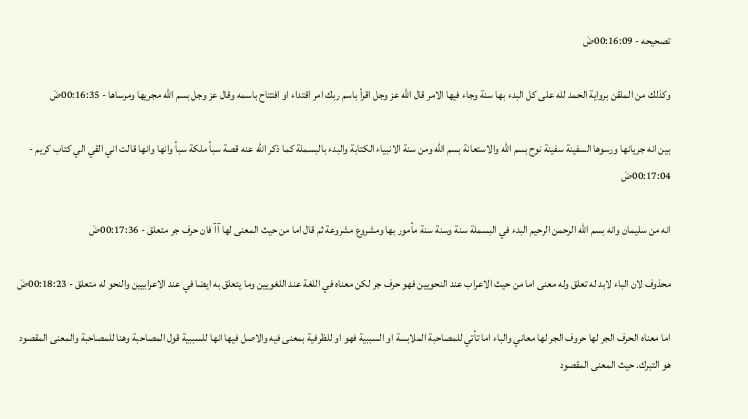تصحيحه - 00:16:09ضَ

وكذلك من الملقن برواية الحمد لله على كل البدء بها سنة وجاء فيها الامر قال الله عز وجل اقرأ باسم ربك امر اقتداء او افتتاح باسمه وقال عز وجل بسم الله مجريها ومرساها - 00:16:35ضَ

بين انه جريانها ورسوها السفينة سفينة نوح بسم الله والاستعانة بسم الله ومن سنة الانبياء الكتابة والبدء بالبسملة كما ذكر الله عنه قصة سبأ ملكة سبأ وانها وانها قالت اني القي الي كتاب كريم - 00:17:04ضَ

انه من سليمان وانه بسم الله الرحمن الرحيم البدء في البسملة سنة وسنة سنة مأمور بها ومشروع مشروعة ثم قال اما من حيث المعنى لها آآ فان حرف جر متعلق - 00:17:36ضَ

محذوف لان الباء لابد له تعلق وله معنى اما من حيث الاعراب عند النحويين فهو حرف جر لكن معناه في اللغة عند اللغويين وما يتعلق به ايضا في عند الاعرابيين والنحو له متعلق - 00:18:23ضَ

اما معناه الحرف الجر لها حروف الجر لها معاني والباء اما تأتي للمصاحبة الملابسة او السببية فهو او للظرفية بمعنى فيه والاصل فيها انها للسببية قول المصاحبة وهنا للمصاحبة والمعنى المقصود هو التبرك. حيث المعنى المقصود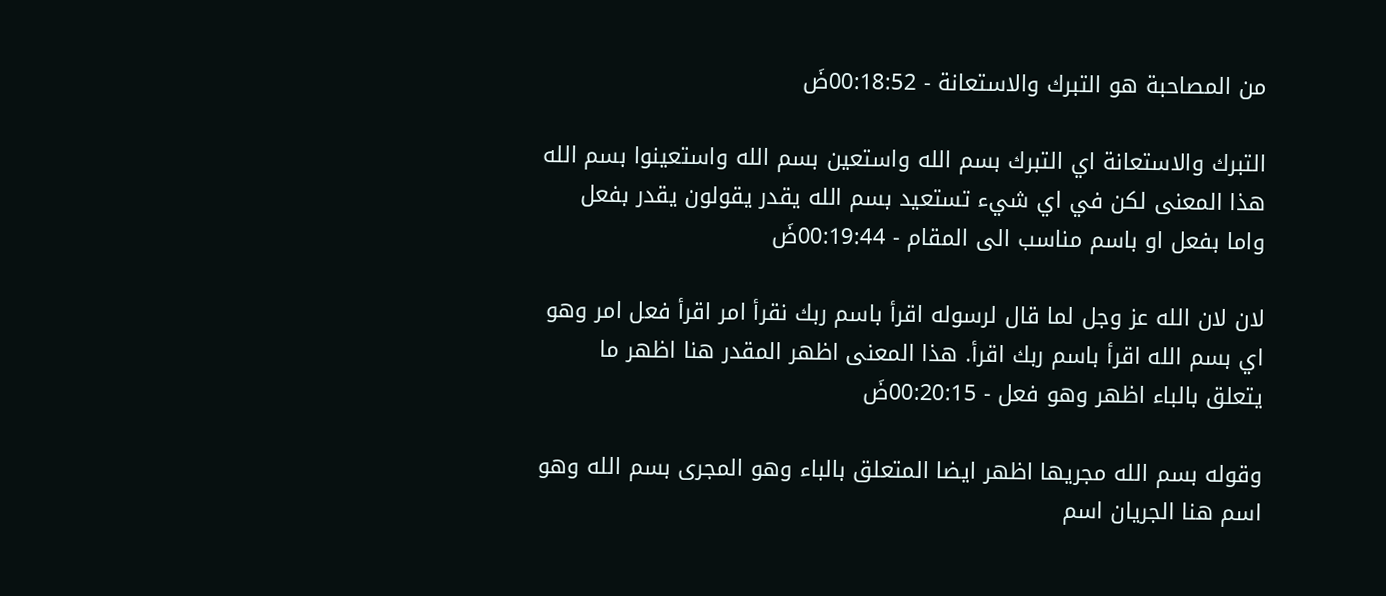من المصاحبة هو التبرك والاستعانة - 00:18:52ضَ

التبرك والاستعانة اي التبرك بسم الله واستعين بسم الله واستعينوا بسم الله هذا المعنى لكن في اي شيء تستعيد بسم الله يقدر يقولون يقدر بفعل واما بفعل او باسم مناسب الى المقام - 00:19:44ضَ

لان لان الله عز وجل لما قال لرسوله اقرأ باسم ربك نقرأ امر اقرأ فعل امر وهو اي بسم الله اقرأ باسم ربك اقرأ. هذا المعنى اظهر المقدر هنا اظهر ما يتعلق بالباء اظهر وهو فعل - 00:20:15ضَ

وقوله بسم الله مجريها اظهر ايضا المتعلق بالباء وهو المجرى بسم الله وهو اسم هنا الجريان اسم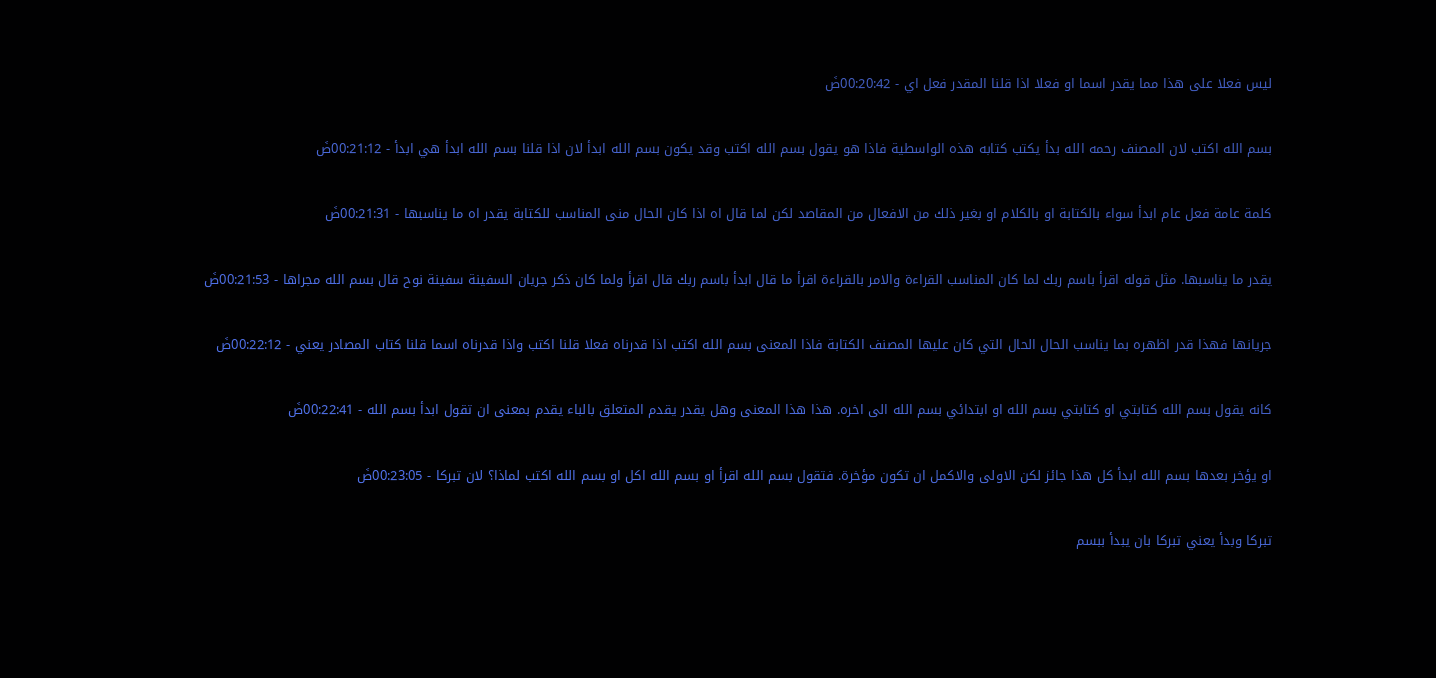ليس فعلا على هذا مما يقدر اسما او فعلا اذا قلنا المقدر فعل اي - 00:20:42ضَ

بسم الله اكتب لان المصنف رحمه الله بدأ يكتب كتابه هذه الواسطية فاذا هو يقول بسم الله اكتب وقد يكون بسم الله ابدأ لان اذا قلنا بسم الله ابدأ هي ابدأ - 00:21:12ضَ

كلمة عامة فعل عام ابدأ سواء بالكتابة او بالكلام او بغير ذلك من الافعال من المقاصد لكن لما قال اه اذا كان الحال منى المناسب للكتابة يقدر اه ما يناسبها - 00:21:31ضَ

يقدر ما يناسبها. مثل قوله اقرأ باسم ربك لما كان المناسب القراءة والامر بالقراءة اقرأ ما قال ابدأ باسم ربك قال اقرأ ولما كان ذكر جريان السفينة سفينة نوح قال بسم الله مجراها - 00:21:53ضَ

جريانها فهذا قدر اظهره بما يناسب الحال الحال التي كان عليها المصنف الكتابة فاذا المعنى بسم الله اكتب اذا قدرناه فعلا قلنا اكتب واذا قدرناه اسما قلنا كتاب المصادر يعني - 00:22:12ضَ

كانه يقول بسم الله كتابتي او كتابتي بسم الله او ابتدائي بسم الله الى اخره. هذا هذا المعنى وهل يقدر يقدم المتعلق بالباء يقدم بمعنى ان تقول ابدأ بسم الله - 00:22:41ضَ

او يؤخر بعدها بسم الله ابدأ كل هذا جائز لكن الاولى والاكمل ان تكون مؤخرة. فتقول بسم الله اقرأ او بسم الله اكل او بسم الله اكتب لماذا؟ لان تبركا - 00:23:05ضَ

تبركا وبدأ يعني تبركا بان يبدأ ببسم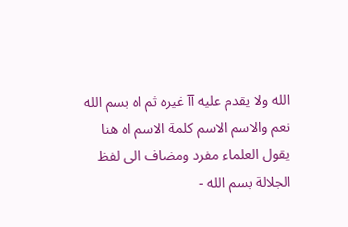الله ولا يقدم عليه آآ غيره ثم اه بسم الله نعم والاسم الاسم كلمة الاسم اه هنا يقول العلماء مفرد ومضاف الى لفظ الجلالة بسم الله -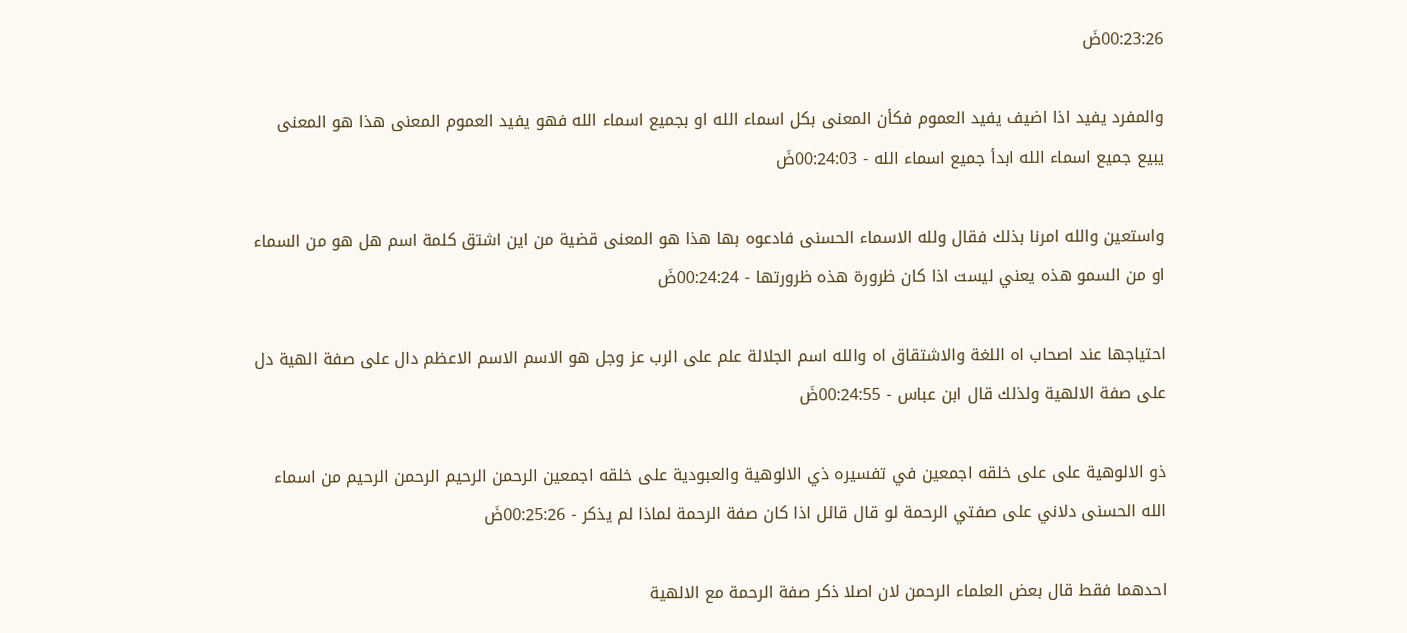00:23:26ضَ

والمفرد يفيد اذا اضيف يفيد العموم فكأن المعنى بكل اسماء الله او بجميع اسماء الله فهو يفيد العموم المعنى هذا هو المعنى يبيع جميع اسماء الله ابدأ جميع اسماء الله - 00:24:03ضَ

واستعين والله امرنا بذلك فقال ولله الاسماء الحسنى فادعوه بها هذا هو المعنى قضية من اين اشتق كلمة اسم هل هو من السماء او من السمو هذه يعني ليست اذا كان ظرورة هذه ظرورتها - 00:24:24ضَ

احتياجها عند اصحاب اه اللغة والاشتقاق اه والله اسم الجلالة علم على الرب عز وجل هو الاسم الاسم الاعظم دال على صفة الهية دل على صفة الالهية ولذلك قال ابن عباس - 00:24:55ضَ

ذو الالوهية على على خلقه اجمعين في تفسيره ذي الالوهية والعبودية على خلقه اجمعين الرحمن الرحيم الرحمن الرحيم من اسماء الله الحسنى دلاني على صفتي الرحمة لو قال قائل اذا كان صفة الرحمة لماذا لم يذكر - 00:25:26ضَ

احدهما فقط قال بعض العلماء الرحمن لان اصلا ذكر صفة الرحمة مع الالهية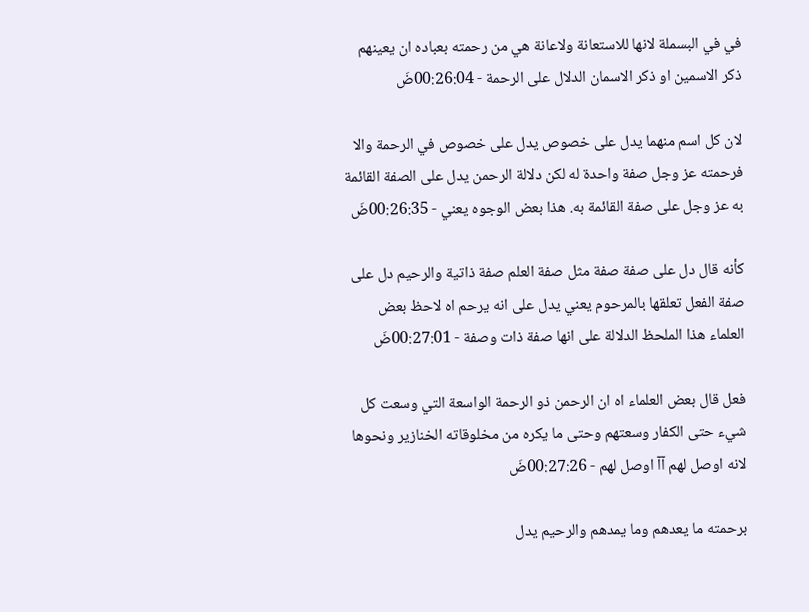في في البسملة لانها للاستعانة ولاعانة هي من رحمته بعباده ان يعينهم ذكر الاسمين او ذكر الاسمان الدلال على الرحمة - 00:26:04ضَ

لان كل اسم منهما يدل على خصوص يدل على خصوص في الرحمة والا فرحمته عز وجل صفة واحدة له لكن دلالة الرحمن يدل على الصفة القائمة به عز وجل على صفة القائمة به. هذا بعض الوجوه يعني - 00:26:35ضَ

كأنه قال دل على صفة صفة مثل صفة العلم صفة ذاتية والرحيم دل على صفة الفعل تعلقها بالمرحوم يعني يدل على انه يرحم اه لاحظ بعض العلماء هذا الملحظ الدلالة على انها صفة ذات وصفة - 00:27:01ضَ

فعل قال بعض العلماء اه ان الرحمن ذو الرحمة الواسعة التي وسعت كل شيء حتى الكفار وسعتهم وحتى ما يكره من مخلوقاته الخنازير ونحوها لانه اوصل لهم آآ اوصل لهم - 00:27:26ضَ

برحمته ما يعدهم وما يمدهم والرحيم يدل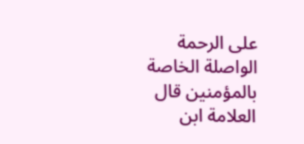على الرحمة الواصلة الخاصة بالمؤمنين قال العلامة ابن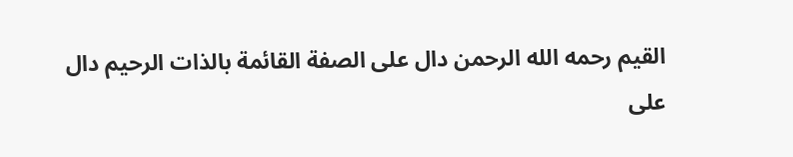القيم رحمه الله الرحمن دال على الصفة القائمة بالذات الرحيم دال على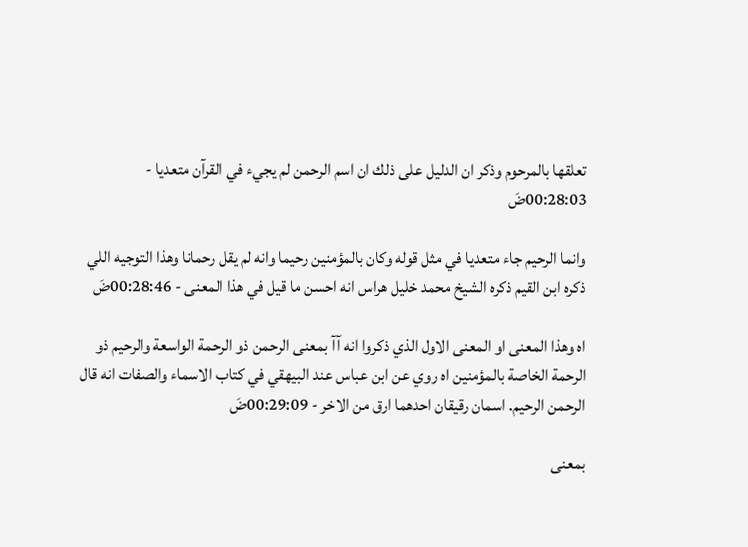تعلقها بالمرحوم وذكر ان الدليل على ذلك ان اسم الرحمن لم يجيء في القرآن متعديا - 00:28:03ضَ

وانما الرحيم جاء متعديا في مثل قوله وكان بالمؤمنين رحيما وانه لم يقل رحمانا وهذا التوجيه اللي ذكره ابن القيم ذكره الشيخ محمد خليل هراس انه احسن ما قيل في هذا المعنى - 00:28:46ضَ

اه وهذا المعنى او المعنى الاول الذي ذكروا انه آآ بمعنى الرحمن ذو الرحمة الواسعة والرحيم ذو الرحمة الخاصة بالمؤمنين اه روي عن ابن عباس عند البيهقي في كتاب الاسماء والصفات انه قال الرحمن الرحيم. اسمان رقيقان احدهما ارق من الاخر - 00:29:09ضَ

بمعنى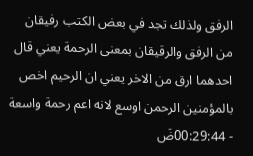الرفق ولذلك تجد في بعض الكتب رفيقان من الرفق والرقيقان بمعنى الرحمة يعني قال احدهما ارق من الاخر يعني ان الرحيم اخص بالمؤمنين الرحمن اوسع لانه اعم رحمة واسعة - 00:29:44ضَ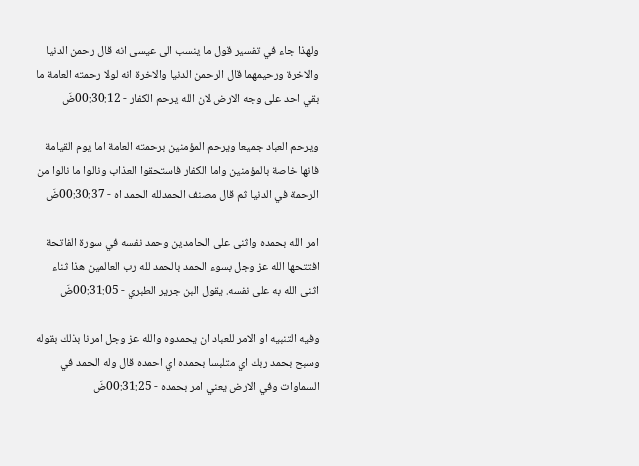ولهذا جاء في تفسير قول ما ينسب الى عيسى انه قال رحمن الدنيا والاخرة ورحيمهما قال الرحمن الدنيا والاخرة انه لولا رحمته العامة ما بقي احد على وجه الارض لان الله يرحم الكفار - 00:30:12ضَ

ويرحم العباد جميعا ويرحم المؤمنين برحمته العامة اما يوم القيامة فانها خاصة بالمؤمنين واما الكفار فاستحقوا العذاب ونالوا ما نالوا من الرحمة في الدنيا ثم قال مصنف الحمدلله الحمد اه - 00:30:37ضَ

امر الله بحمده واثنى على الحامدين وحمد نفسه في سورة الفاتحة افتتحها الله عز وجل بسوء الحمد بالحمد لله رب العالمين هذا ثناء اثنى الله به على نفسه. يقول البن جرير الطبري - 00:31:05ضَ

وفيه التنبيه او الامر للعباد ان يحمدوه والله عز وجل امرنا بذلك بقوله وسبح بحمد ربك اي متلبسا بحمده اي احمده قال وله الحمد في السماوات وفي الارض يعني امر بحمده - 00:31:25ضَ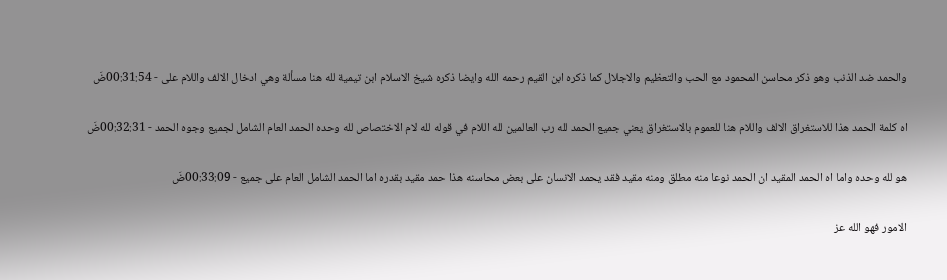والحمد ضد الذنب وهو ذكر محاسن المحمود مع الحب والتعظيم والاجلال كما ذكره ابن القيم رحمه الله وايضا ذكره شيخ الاسلام ابن تيمية لله هنا مسألة وهي ادخال الالف واللام على - 00:31:54ضَ

اه كلمة الحمد هذا للاستغراق الالف واللام هنا للعموم بالاستغراق يعني جميع الحمد لله رب العالمين لله اللام في قوله لله لام الاختصاص لله وحده الحمد العام الشامل لجميع وجوه الحمد - 00:32:31ضَ

هو لله وحده واما اه الحمد المقيد ان الحمد نوعا منه مطلق ومنه مقيد فقد يحمد الانسان على بعض محاسنه هذا حمد مقيد بقدره اما الحمد الشامل العام على جميع - 00:33:09ضَ

الامور فهو الله عز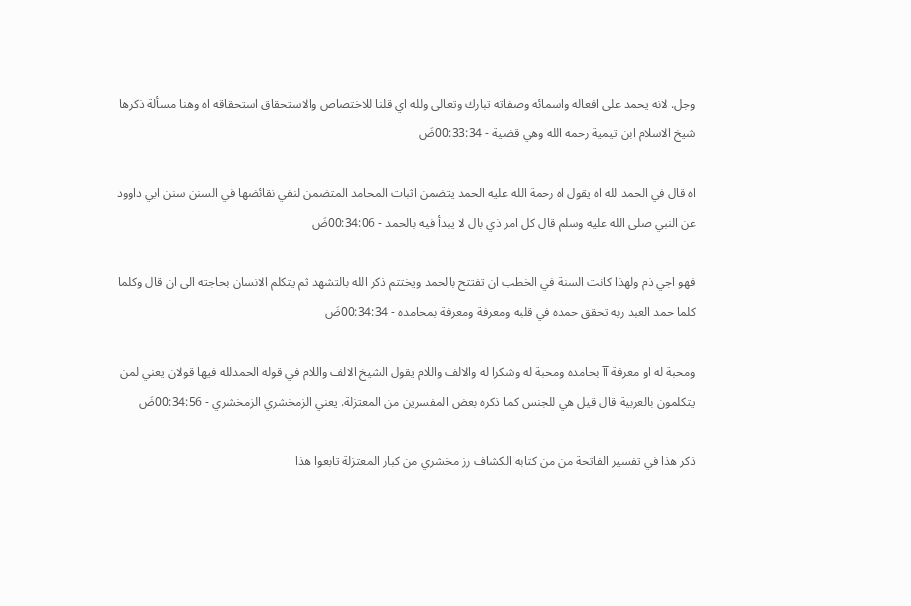وجل. لانه يحمد على افعاله واسمائه وصفاته تبارك وتعالى ولله اي قلنا للاختصاص والاستحقاق استحقاقه اه وهنا مسألة ذكرها شيخ الاسلام ابن تيمية رحمه الله وهي قضية - 00:33:34ضَ

اه قال في الحمد لله اه يقول اه رحمة الله عليه الحمد يتضمن اثبات المحامد المتضمن لنفي نقائضها في السنن سنن ابي داوود عن النبي صلى الله عليه وسلم قال كل امر ذي بال لا يبدأ فيه بالحمد - 00:34:06ضَ

فهو اجي ذم ولهذا كانت السنة في الخطب ان تفتتح بالحمد ويختتم ذكر الله بالتشهد ثم يتكلم الانسان بحاجته الى ان قال وكلما كلما حمد العبد ربه تحقق حمده في قلبه ومعرفة ومعرفة بمحامده - 00:34:34ضَ

ومحبة له او معرفة آآ بحامده ومحبة له وشكرا له والالف واللام يقول الشيخ الالف واللام في قوله الحمدلله فيها قولان يعني لمن يتكلمون بالعربية قال قيل هي للجنس كما ذكره بعض المفسرين من المعتزلة. يعني الزمخشري الزمخشري - 00:34:56ضَ

ذكر هذا في تفسير الفاتحة من من كتابه الكشاف رز مخشري من كبار المعتزلة تابعوا هذا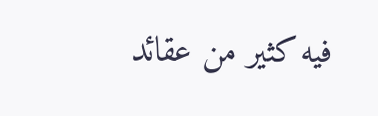فيه كثير من عقائد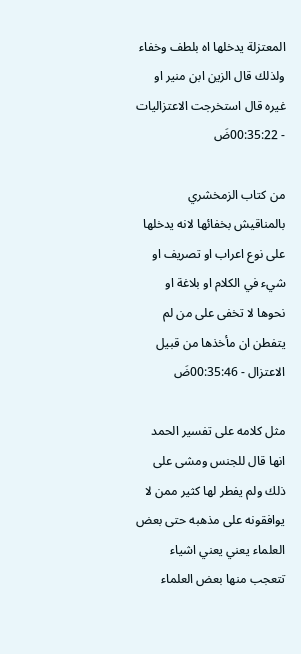المعتزلة يدخلها اه بلطف وخفاء ولذلك قال الزين ابن منير او غيره قال استخرجت الاعتزاليات - 00:35:22ضَ

من كتاب الزمخشري بالمناقيش بخفائها لانه يدخلها على نوع اعراب او تصريف او شيء في الكلام او بلاغة او نحوها لا تخفى على من لم يتفطن ان مأخذها من قبيل الاعتزال - 00:35:46ضَ

مثل كلامه على تفسير الحمد انها قال للجنس ومشى على ذلك ولم يفطر لها كثير ممن لا يوافقونه على مذهبه حتى بعض العلماء يعني يعني اشياء تتعجب منها بعض العلماء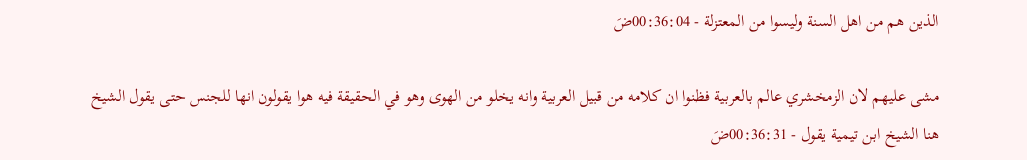الذين هم من اهل السنة وليسوا من المعتزلة - 00:36:04ضَ

مشى عليهم لان الزمخشري عالم بالعربية فظنوا ان كلامه من قبيل العربية وانه يخلو من الهوى وهو في الحقيقة فيه هوا يقولون انها للجنس حتى يقول الشيخ هنا الشيخ ابن تيمية يقول - 00:36:31ضَ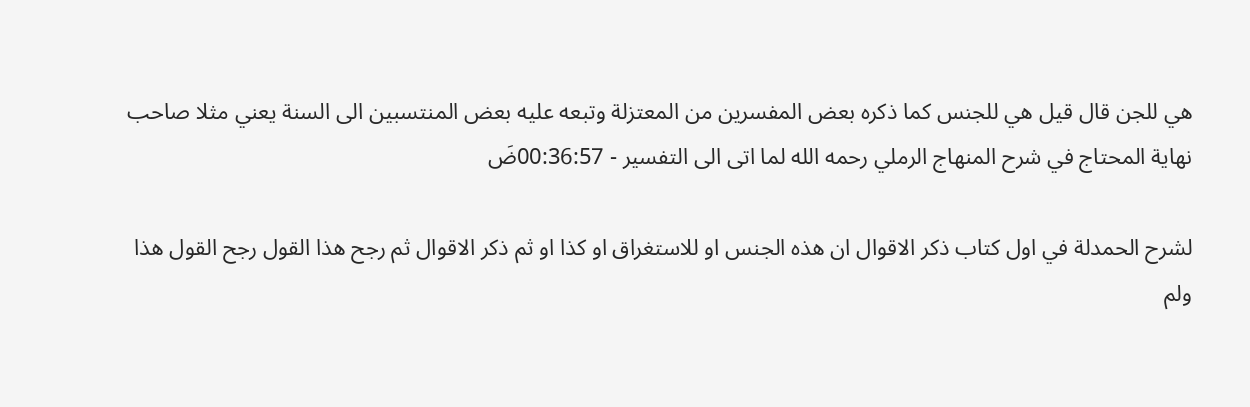هي للجن قال قيل هي للجنس كما ذكره بعض المفسرين من المعتزلة وتبعه عليه بعض المنتسبين الى السنة يعني مثلا صاحب نهاية المحتاج في شرح المنهاج الرملي رحمه الله لما اتى الى التفسير - 00:36:57ضَ

لشرح الحمدلة في اول كتاب ذكر الاقوال ان هذه الجنس او للاستغراق او كذا او ثم ذكر الاقوال ثم رجح هذا القول رجح القول هذا ولم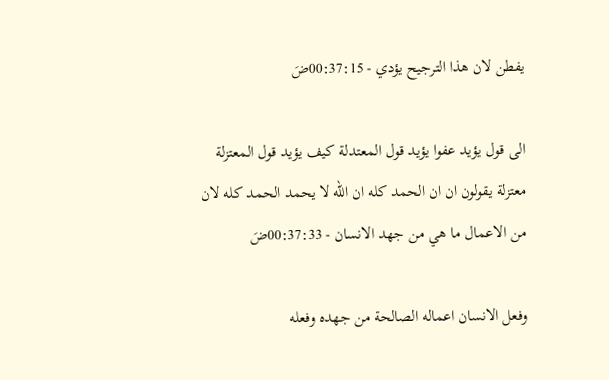يفطن لان هذا الترجيح يؤدي - 00:37:15ضَ

الى قول يؤيد عفوا يؤيد قول المعتدلة كيف يؤيد قول المعتزلة معتزلة يقولون ان ان الحمد كله ان الله لا يحمد الحمد كله لان من الاعمال ما هي من جهد الانسان - 00:37:33ضَ

وفعل الانسان اعماله الصالحة من جهده وفعله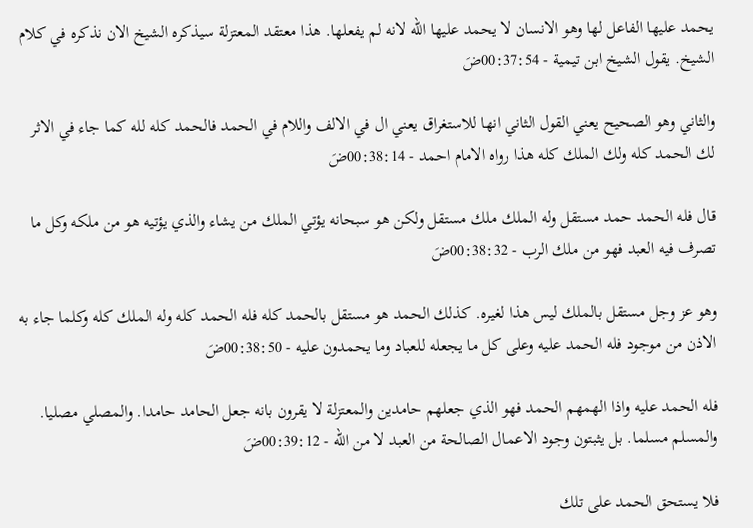يحمد عليها الفاعل لها وهو الانسان لا يحمد عليها الله لانه لم يفعلها. هذا معتقد المعتزلة سيذكره الشيخ الان نذكره في كلام الشيخ. يقول الشيخ ابن تيمية - 00:37:54ضَ

والثاني وهو الصحيح يعني القول الثاني انها للاستغراق يعني ال في الالف واللام في الحمد فالحمد كله لله كما جاء في الاثر لك الحمد كله ولك الملك كله هذا رواه الامام احمد - 00:38:14ضَ

قال فله الحمد حمد مستقل وله الملك ملك مستقل ولكن هو سبحانه يؤتي الملك من يشاء والذي يؤتيه هو من ملكه وكل ما تصرف فيه العبد فهو من ملك الرب - 00:38:32ضَ

وهو عز وجل مستقل بالملك ليس هذا لغيره. كذلك الحمد هو مستقل بالحمد كله فله الحمد كله وله الملك كله وكلما جاء به الاذن من موجود فله الحمد عليه وعلى كل ما يجعله للعباد وما يحمدون عليه - 00:38:50ضَ

فله الحمد عليه واذا الهمهم الحمد فهو الذي جعلهم حامدين والمعتزلة لا يقرون بانه جعل الحامد حامدا. والمصلي مصليا. والمسلم مسلما. بل يثبتون وجود الاعمال الصالحة من العبد لا من الله - 00:39:12ضَ

فلا يستحق الحمد على تلك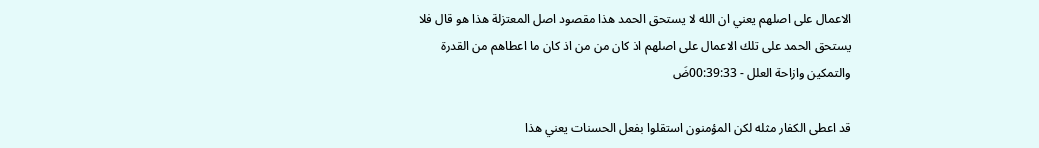الاعمال على اصلهم يعني ان الله لا يستحق الحمد هذا مقصود اصل المعتزلة هذا هو قال فلا يستحق الحمد على تلك الاعمال على اصلهم اذ كان من من اذ كان ما اعطاهم من القدرة والتمكين وازاحة العلل - 00:39:33ضَ

قد اعطى الكفار مثله لكن المؤمنون استقلوا بفعل الحسنات يعني هذا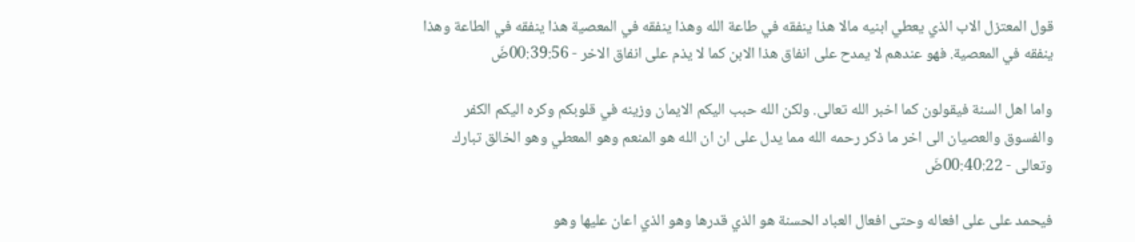قول المعتزل الاب الذي يعطي ابنيه مالا هذا ينفقه في طاعة الله وهذا ينفقه في المعصية هذا ينفقه في الطاعة وهذا ينفقه في المعصية. فهو عندهم لا يمدح على انفاق هذا الابن كما لا يذم على انفاق الاخر - 00:39:56ضَ

واما اهل السنة فيقولون كما اخبر الله تعالى. ولكن الله حبب اليكم الايمان وزينه في قلوبكم وكره اليكم الكفر والفسوق والعصيان الى اخر ما ذكر رحمه الله مما يدل على ان ان الله هو المنعم وهو المعطي وهو الخالق تبارك وتعالى - 00:40:22ضَ

فيحمد على على افعاله وحتى افعال العباد الحسنة هو الذي قدرها وهو الذي اعان عليها وهو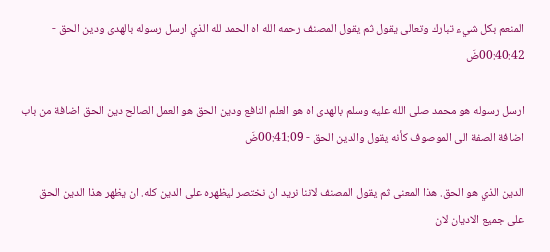المنعم بكل شيء تبارك وتعالى يقول ثم يقول المصنف رحمه الله اه الحمد لله الذي ارسل رسوله بالهدى ودين الحق - 00:40:42ضَ

ارسل رسوله هو محمد صلى الله عليه وسلم بالهدى اه هو العلم النافع ودين الحق هو العمل الصالح دين الحق اضافة من باب اضافة الصفة الى الموصوف كأنه يقول والدين الحق - 00:41:09ضَ

الدين الذي هو الحق. هذا المعنى ثم يقول المصنف لاننا نريد ان نختصر ليظهره على الدين كله. ان يظهر هذا الدين الحق على جميع الاديان لان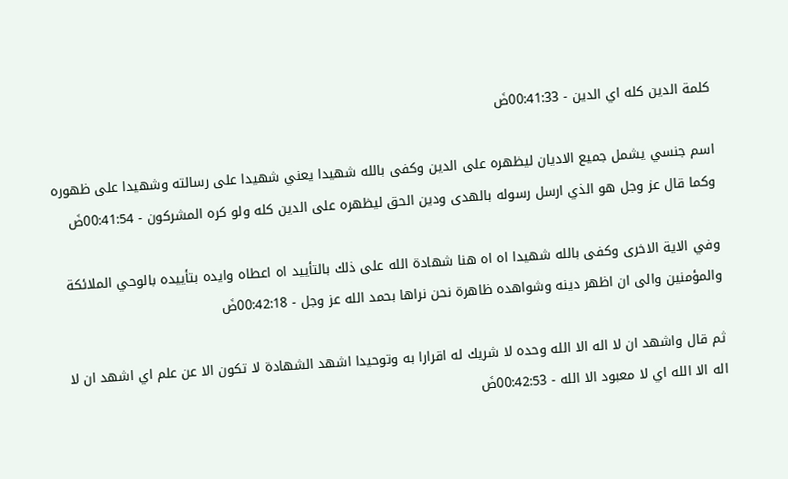كلمة الدين كله اي الدين - 00:41:33ضَ

اسم جنسي يشمل جميع الاديان ليظهره على الدين وكفى بالله شهيدا يعني شهيدا على رسالته وشهيدا على ظهوره وكما قال عز وجل هو الذي ارسل رسوله بالهدى ودين الحق ليظهره على الدين كله ولو كره المشركون - 00:41:54ضَ

وفي الاية الاخرى وكفى بالله شهيدا اه اه هنا شهادة الله على ذلك بالتأييد اه اعطاه وايده بتأييده بالوحي الملائكة والمؤمنين والى ان اظهر دينه وشواهده ظاهرة نحن نراها بحمد الله عز وجل - 00:42:18ضَ

ثم قال واشهد ان لا اله الا الله وحده لا شريك له اقرارا به وتوحيدا اشهد الشهادة لا تكون الا عن علم اي اشهد ان لا اله الا الله اي لا معبود الا الله - 00:42:53ضَ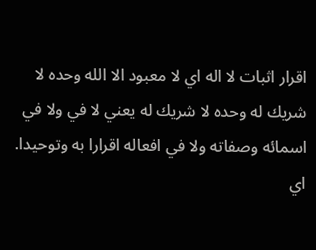اقرار اثبات لا اله اي لا معبود الا الله وحده لا شريك له وحده لا شريك له يعني لا في ولا في اسمائه وصفاته ولا في افعاله اقرارا به وتوحيدا. اي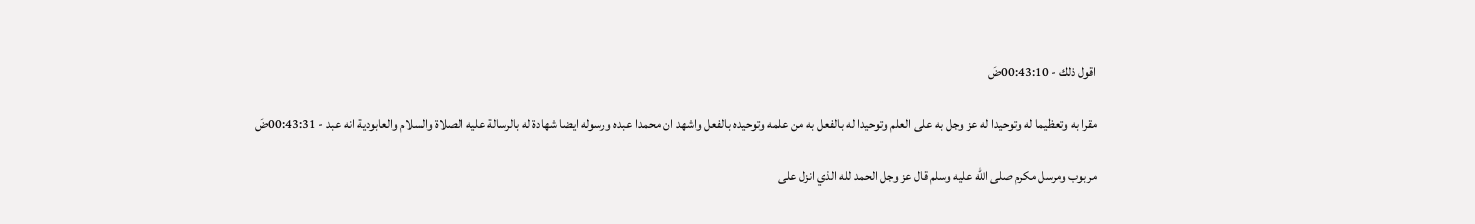اقول ذلك - 00:43:10ضَ

مقرا به وتعظيما له وتوحيدا له عز وجل به على العلم وتوحيدا له بالفعل به من علمه وتوحيده بالفعل واشهد ان محمدا عبده ورسوله ايضا شهادة له بالرسالة عليه الصلاة والسلام والعابودية انه عبد - 00:43:31ضَ

مربوب ومرسل مكرم صلى الله عليه وسلم قال عز وجل الحمد لله الذي انزل على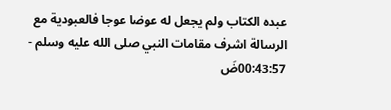عبده الكتاب ولم يجعل له عوضا عوجا فالعبودية مع الرسالة اشرف مقامات النبي صلى الله عليه وسلم - 00:43:57ضَ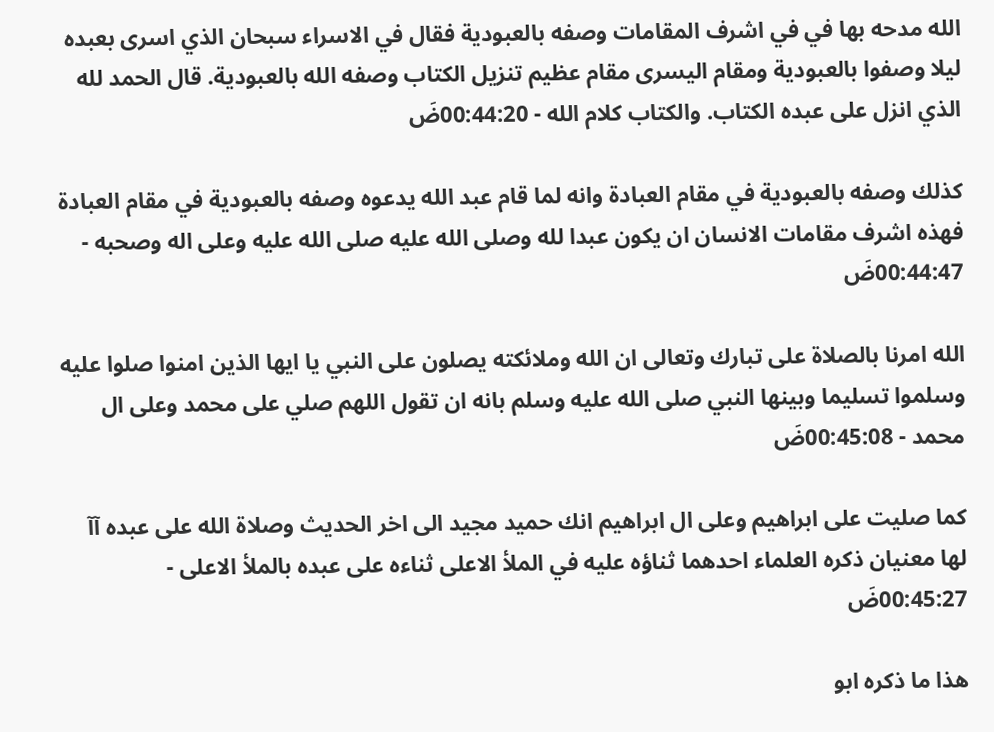الله مدحه بها في في اشرف المقامات وصفه بالعبودية فقال في الاسراء سبحان الذي اسرى بعبده ليلا وصفوا بالعبودية ومقام اليسرى مقام عظيم تنزيل الكتاب وصفه الله بالعبودية. قال الحمد لله الذي انزل على عبده الكتاب. والكتاب كلام الله - 00:44:20ضَ

كذلك وصفه بالعبودية في مقام العبادة وانه لما قام عبد الله يدعوه وصفه بالعبودية في مقام العبادة فهذه اشرف مقامات الانسان ان يكون عبدا لله وصلى الله عليه صلى الله عليه وعلى اله وصحبه - 00:44:47ضَ

الله امرنا بالصلاة على تبارك وتعالى ان الله وملائكته يصلون على النبي يا ايها الذين امنوا صلوا عليه وسلموا تسليما وبينها النبي صلى الله عليه وسلم بانه ان تقول اللهم صلي على محمد وعلى ال محمد - 00:45:08ضَ

كما صليت على ابراهيم وعلى ال ابراهيم انك حميد مجيد الى اخر الحديث وصلاة الله على عبده آآ لها معنيان ذكره العلماء احدهما ثناؤه عليه في الملأ الاعلى ثناءه على عبده بالملأ الاعلى - 00:45:27ضَ

هذا ما ذكره ابو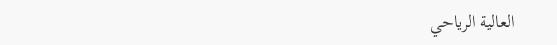العالية الرياحي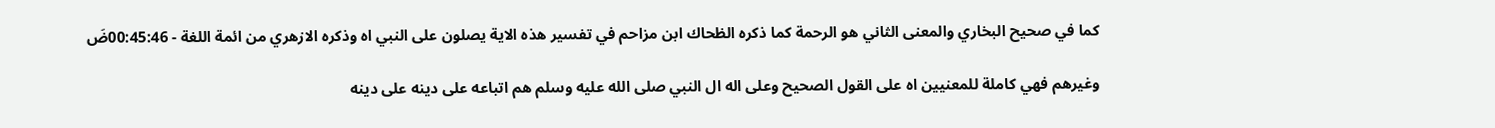كما في صحيح البخاري والمعنى الثاني هو الرحمة كما ذكره الظحاك ابن مزاحم في تفسير هذه الاية يصلون على النبي اه وذكره الازهري من ائمة اللغة - 00:45:46ضَ

وغيرهم فهي كاملة للمعنيين اه على القول الصحيح وعلى اله ال النبي صلى الله عليه وسلم هم اتباعه على دينه على دينه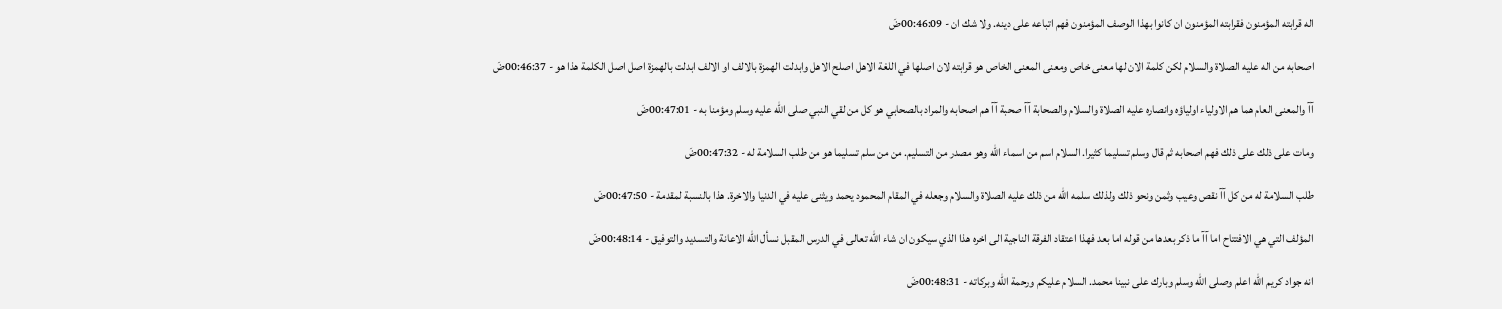اله قرابته المؤمنون فقرابته المؤمنون ان كانوا بهذا الوصف المؤمنون فهم اتباعه على دينه. ولا شك ان - 00:46:09ضَ

اصحابه من اله عليه الصلاة والسلام لكن كلمة الان لها معنى خاص ومعنى المعنى الخاص هو قرابته لان اصلها في اللغة الاهل اصلح الاهل وابدلت الهمزة بالالف او الالف ابدلت بالهمزة اصل اصل الكلمة هذا هو - 00:46:37ضَ

آآ والمعنى العام هما هم الاولياء اولياؤه وانصاره عليه الصلاة والسلام والصحابة آآ صحبة آآ هم اصحابه والمراد بالصحابي هو كل من لقي النبي صلى الله عليه وسلم ومؤمنا به - 00:47:01ضَ

ومات على ذلك على ذلك فهم اصحابه ثم قال وسلم تسليما كثيرا. السلام اسم من اسماء الله وهو مصدر من التسليم. من من سلم تسليما هو من طلب السلامة له - 00:47:32ضَ

طلب السلامة له من كل آآ نقص وعيب وثمن ونحو ذلك ولذلك سلمه الله من ذلك عليه الصلاة والسلام وجعله في المقام المحمود يحمد ويثنى عليه في الدنيا والاخرة. هذا بالنسبة لمقدمة - 00:47:50ضَ

المؤلف التي هي الافتتاح اما آآ ما ذكر بعدها من قوله اما بعد فهذا اعتقاد الفرقة الناجية الى اخره هذا الذي سيكون ان شاء الله تعالى في الدرس المقبل نسأل الله الاعانة والتسديد والتوفيق - 00:48:14ضَ

انه جواد كريم الله اعلم وصلى الله وسلم وبارك على نبينا محمد. السلام عليكم ورحمة الله وبركاته - 00:48:31ضَ